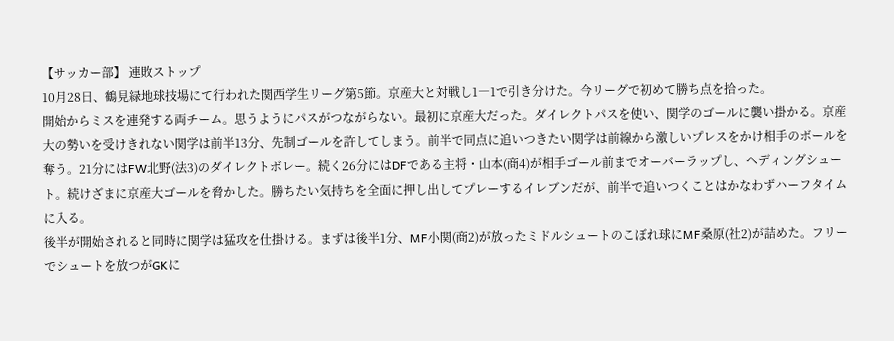【サッカー部】 連敗ストップ
10月28日、鶴見緑地球技場にて行われた関西学生リーグ第5節。京産大と対戦し1―1で引き分けた。今リーグで初めて勝ち点を拾った。
開始からミスを連発する両チーム。思うようにパスがつながらない。最初に京産大だった。ダイレクトパスを使い、関学のゴールに襲い掛かる。京産大の勢いを受けきれない関学は前半13分、先制ゴールを許してしまう。前半で同点に追いつきたい関学は前線から激しいプレスをかけ相手のボールを奪う。21分にはFW北野(法3)のダイレクトボレー。続く26分にはDFである主将・山本(商4)が相手ゴール前までオーバーラップし、ヘディングシュート。続けざまに京産大ゴールを脅かした。勝ちたい気持ちを全面に押し出してプレーするイレブンだが、前半で追いつくことはかなわずハーフタイムに入る。
後半が開始されると同時に関学は猛攻を仕掛ける。まずは後半1分、MF小関(商2)が放ったミドルシュートのこぼれ球にMF桑原(社2)が詰めた。フリーでシュートを放つがGKに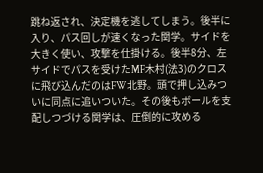跳ね返され、決定機を逃してしまう。後半に入り、パス回しが速くなった関学。サイドを大きく使い、攻撃を仕掛ける。後半8分、左サイドでパスを受けたMF木村(法3)のクロスに飛び込んだのはFW北野。頭で押し込みついに同点に追いついた。その後もボールを支配しつづける関学は、圧倒的に攻める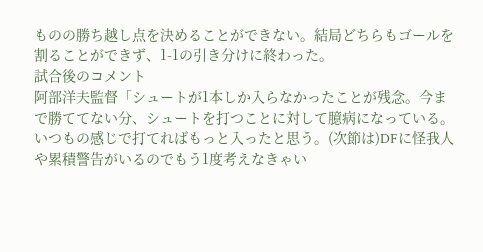ものの勝ち越し点を決めることができない。結局どちらもゴールを割ることができず、1-1の引き分けに終わった。
試合後のコメント
阿部洋夫監督「シュートが1本しか入らなかったことが残念。今まで勝ててない分、シュートを打つことに対して臆病になっている。いつもの感じで打てればもっと入ったと思う。(次節は)DFに怪我人や累積警告がいるのでもう1度考えなきゃい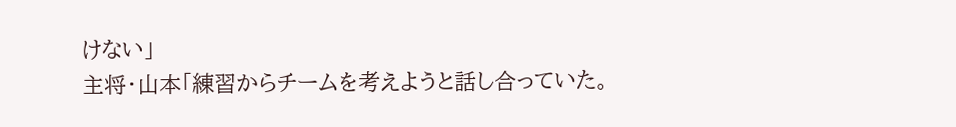けない」
主将・山本「練習からチームを考えようと話し合っていた。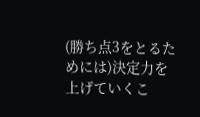(勝ち点3をとるためには)決定力を上げていくこ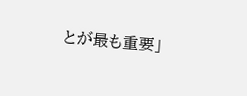とが最も重要」